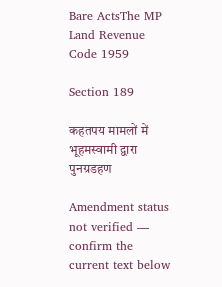Bare ActsThe MP Land Revenue Code 1959

Section 189

कहतपय मामलों में भूहमस्वामी द्वारा पुनग्रडहण

Amendment status not verified — confirm the current text below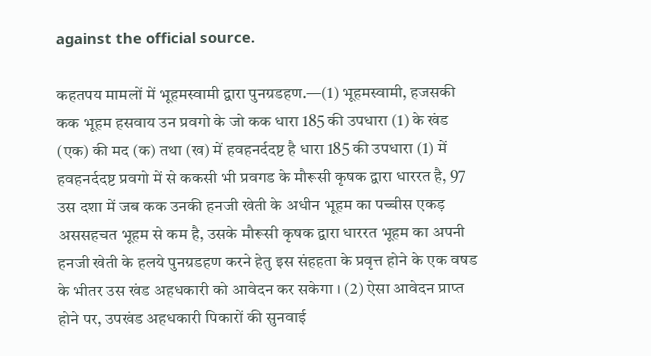against the official source.

कहतपय मामलों में भूहमस्वामी द्वारा पुनग्रडहण.—(1) भूहमस्वामी, हजसकी कक भूहम हसवाय उन प्रवगो के जो कक धारा 185 की उपधारा (1) के खंड (एक) की मद (क) तथा (ख) में हवहनर्ददष्ट है धारा 185 की उपधारा (1) में हवहनर्ददष्ट प्रवगो में से ककसी भी प्रवगड के मौरूसी कृषक द्वारा धाररत है, 97 उस दशा में जब कक उनकी हनजी खेती के अधीन भूहम का पच्चीस एकड़ अससहचत भूहम से कम है, उसके मौरूसी कृषक द्वारा धाररत भूहम का अपनी हनजी खेती के हलये पुनग्रडहण करने हेतु इस संहहता के प्रवृत्त होने के एक वषड के भीतर उस खंड अहधकारी को आवेदन कर सकेगा । (2) ऐसा आवेदन प्राप्त होने पर, उपखंड अहधकारी पिकारों की सुनवाई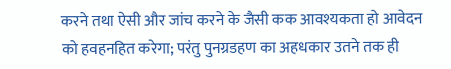करने तथा ऐसी और जांच करने के जैसी कक आवश्यकता हो आवेदन को हवहनहित करेगा; परंतु पुनग्रडहण का अहधकार उतने तक ही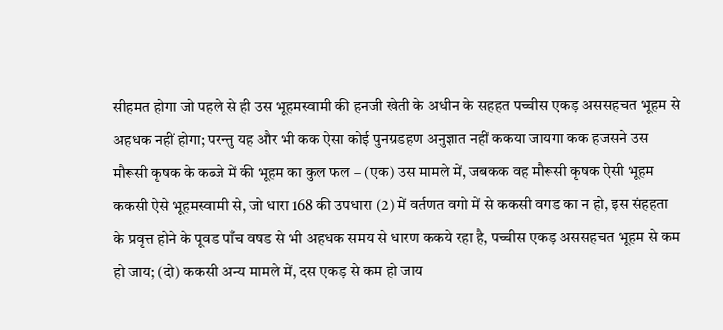सीहमत होगा जो पहले से ही उस भूहमस्वामी की हनजी खेती के अधीन के सहहत पच्चीस एकड़ अससहचत भूहम से अहधक नहीं होगा; परन्तु यह और भी कक ऐसा कोई पुनग्रडहण अनुज्ञात नहीं ककया जायगा कक हजसने उस मौरूसी कृषक के कब्जे में की भूहम का कुल फल – (एक) उस मामले में, जबकक वह मौरूसी कृषक ऐसी भूहम ककसी ऐसे भूहमस्वामी से, जो धारा 168 की उपधारा (2) में वर्तणत वगो में से ककसी वगड का न हो, इस संहहता के प्रवृत्त होने के पूवड पाँच वषड से भी अहधक समय से धारण ककये रहा है, पच्चीस एकड़ अससहचत भूहम से कम हो जाय; (दो) ककसी अन्य मामले में, दस एकड़ से कम हो जाय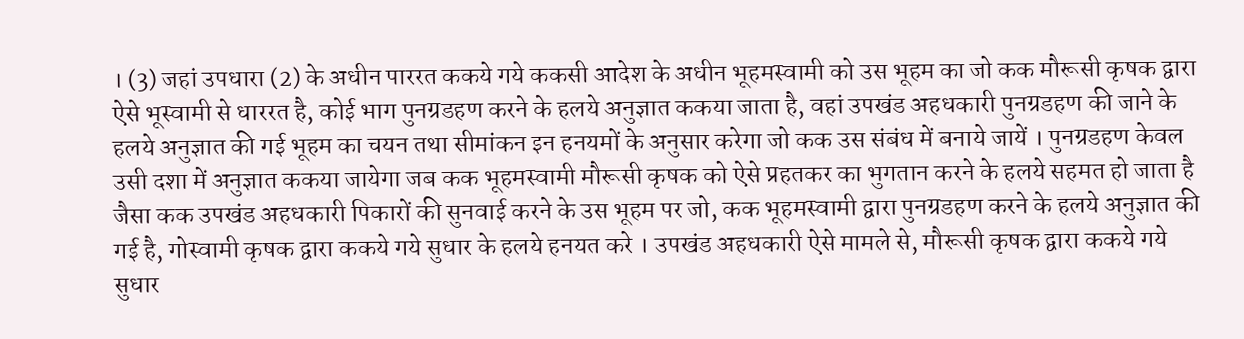। (3) जहां उपधारा (2) के अधीन पाररत ककये गये ककसी आदेश के अधीन भूहमस्वामी को उस भूहम का जो कक मौरूसी कृषक द्वारा ऐसे भूस्वामी से धाररत है, कोई भाग पुनग्रडहण करने के हलये अनुज्ञात ककया जाता है, वहां उपखंड अहधकारी पुनग्रडहण की जाने के हलये अनुज्ञात की गई भूहम का चयन तथा सीमांकन इन हनयमों के अनुसार करेगा जो कक उस संबंध में बनाये जायें । पुनग्रडहण केवल उसी दशा में अनुज्ञात ककया जायेगा जब कक भूहमस्वामी मौरूसी कृषक को ऐसे प्रहतकर का भुगतान करने के हलये सहमत हो जाता है जैसा कक उपखंड अहधकारी पिकारों की सुनवाई करने के उस भूहम पर जो, कक भूहमस्वामी द्वारा पुनग्रडहण करने के हलये अनुज्ञात की गई है, गोस्वामी कृषक द्वारा ककये गये सुधार के हलये हनयत करे । उपखंड अहधकारी ऐसे मामले से, मौरूसी कृषक द्वारा ककये गये सुधार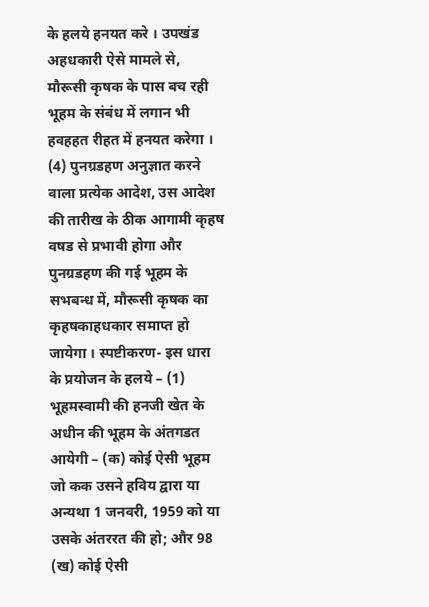के हलये हनयत करे । उपखंड अहधकारी ऐसे मामले से, मौरूसी कृषक के पास बच रही भूहम के संबंध में लगान भी हवहहत रीहत में हनयत करेगा । (4) पुनग्रडहण अनुज्ञात करने वाला प्रत्येक आदेश, उस आदेश की तारीख के ठीक आगामी कृहष वषड से प्रभावी होगा और पुनग्रडहण की गई भूहम के सभबन्ध में, मौरूसी कृषक का कृहषकाहधकार समाप्त हो जायेगा । स्पष्टीकरण- इस धारा के प्रयोजन के हलये – (1) भूहमस्वामी की हनजी खेत के अधीन की भूहम के अंतगडत आयेगी – (क) कोई ऐसी भूहम जो कक उसने हविय द्वारा या अन्यथा 1 जनवरी, 1959 को या उसके अंतररत की हो; और 98 (ख) कोई ऐसी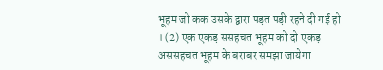भूहम जो कक उसके द्वारा पड़त पड़ी रहने दी गई हो । (2) एक एकड़ ससहचत भूहम को दो एकड़ अससहचत भूहम के बराबर समझा जायेगा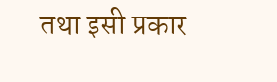तथा इसी प्रकार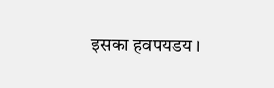इसका हवपयडय ।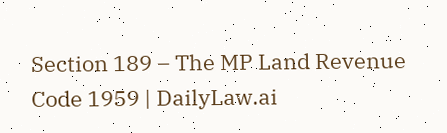Section 189 – The MP Land Revenue Code 1959 | DailyLaw.ai